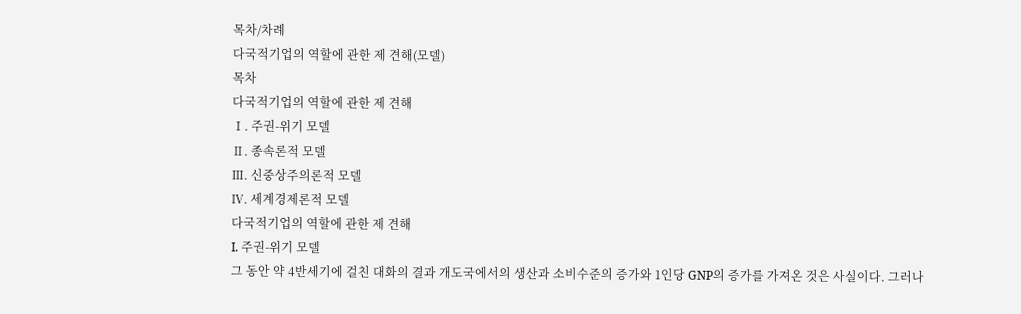목차/차례
다국적기업의 역할에 관한 제 견해(모델)
목차
다국적기업의 역할에 관한 제 견해
Ⅰ. 주권-위기 모델
Ⅱ. 종속론적 모델
Ⅲ. 신중상주의론적 모델
Ⅳ. 세계경제론적 모델
다국적기업의 역할에 관한 제 견해
I. 주권-위기 모델
그 동안 약 4반세기에 걸친 대화의 결과 개도국에서의 생산과 소비수준의 증가와 1인당 GNP의 증가를 가져온 것은 사실이다. 그러나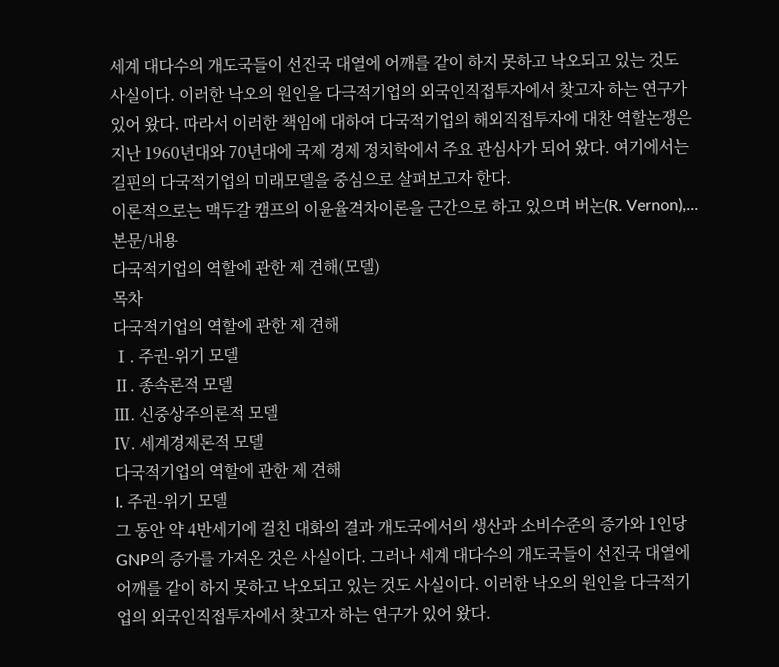세계 대다수의 개도국들이 선진국 대열에 어깨를 같이 하지 못하고 낙오되고 있는 것도 사실이다. 이러한 낙오의 원인을 다극적기업의 외국인직접투자에서 찾고자 하는 연구가 있어 왔다. 따라서 이러한 책임에 대하여 다국적기업의 해외직접투자에 대찬 역할논쟁은 지난 1960년대와 70년대에 국제 경제 정치학에서 주요 관심사가 되어 왔다. 여기에서는 길핀의 다국적기업의 미래모델을 중심으로 살펴보고자 한다.
이론적으로는 맥두갈 캠프의 이윤율격차이론을 근간으로 하고 있으며 버논(R. Vernon),...
본문/내용
다국적기업의 역할에 관한 제 견해(모델)
목차
다국적기업의 역할에 관한 제 견해
Ⅰ. 주권-위기 모델
Ⅱ. 종속론적 모델
Ⅲ. 신중상주의론적 모델
Ⅳ. 세계경제론적 모델
다국적기업의 역할에 관한 제 견해
I. 주권-위기 모델
그 동안 약 4반세기에 걸친 대화의 결과 개도국에서의 생산과 소비수준의 증가와 1인당 GNP의 증가를 가져온 것은 사실이다. 그러나 세계 대다수의 개도국들이 선진국 대열에 어깨를 같이 하지 못하고 낙오되고 있는 것도 사실이다. 이러한 낙오의 원인을 다극적기업의 외국인직접투자에서 찾고자 하는 연구가 있어 왔다.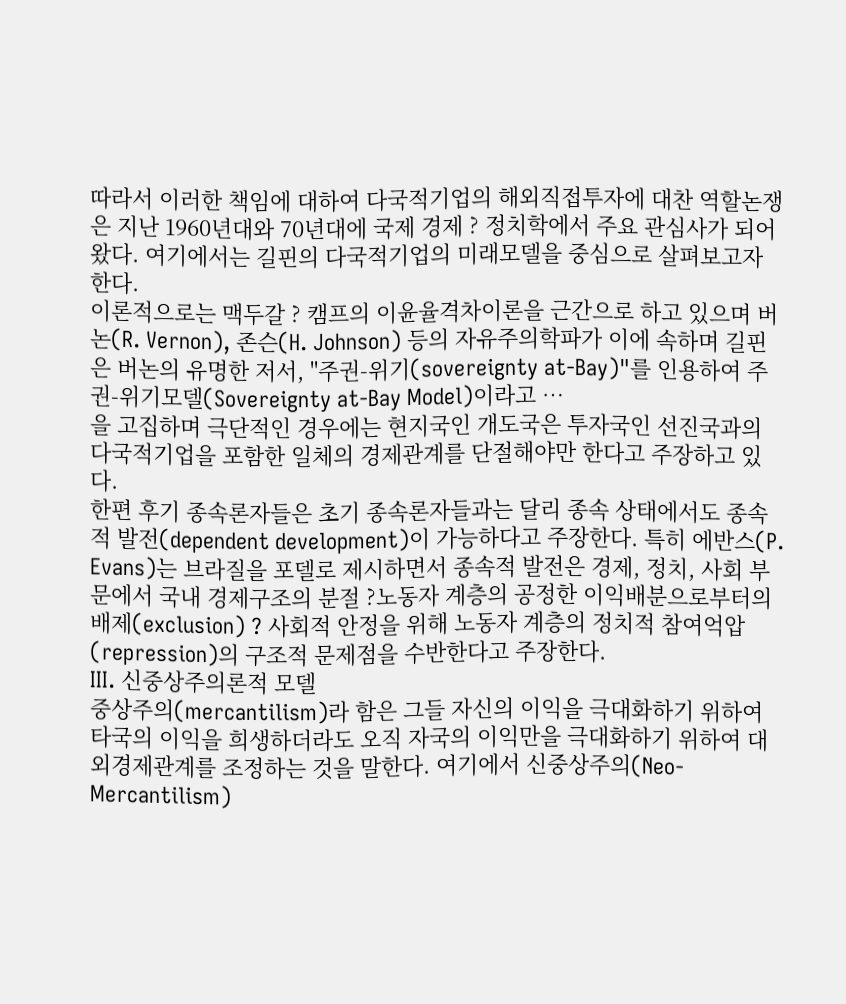따라서 이러한 책임에 대하여 다국적기업의 해외직접투자에 대찬 역할논쟁은 지난 1960년대와 70년대에 국제 경제 ? 정치학에서 주요 관심사가 되어 왔다. 여기에서는 길핀의 다국적기업의 미래모델을 중심으로 살펴보고자 한다.
이론적으로는 맥두갈 ? 캠프의 이윤율격차이론을 근간으로 하고 있으며 버논(R. Vernon), 존슨(H. Johnson) 등의 자유주의학파가 이에 속하며 길핀은 버논의 유명한 저서, "주권-위기(sovereignty at-Bay)"를 인용하여 주권-위기모델(Sovereignty at-Bay Model)이라고 …
을 고집하며 극단적인 경우에는 현지국인 개도국은 투자국인 선진국과의 다국적기업을 포함한 일체의 경제관계를 단절해야만 한다고 주장하고 있다.
한편 후기 종속론자들은 초기 종속론자들과는 달리 종속 상태에서도 종속적 발전(dependent development)이 가능하다고 주장한다. 특히 에반스(P. Evans)는 브라질을 포델로 제시하면서 종속적 발전은 경제, 정치, 사회 부문에서 국내 경제구조의 분절 ?노동자 계층의 공정한 이익배분으로부터의 배제(exclusion) ? 사회적 안정을 위해 노동자 계층의 정치적 참여억압(repression)의 구조적 문제점을 수반한다고 주장한다.
III. 신중상주의론적 모델
중상주의(mercantilism)라 함은 그들 자신의 이익을 극대화하기 위하여 타국의 이익을 희생하더라도 오직 자국의 이익만을 극대화하기 위하여 대외경제관계를 조정하는 것을 말한다. 여기에서 신중상주의(Neo-Mercantilism)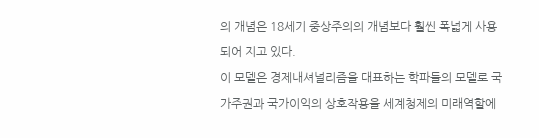의 개념은 18세기 중상주의의 개념보다 훨씬 폭넓게 사용되어 지고 있다.
이 모델은 경제내셔널리즘을 대표하는 학파들의 모델로 국가주권과 국가이익의 상호작용을 세계청제의 미래역할에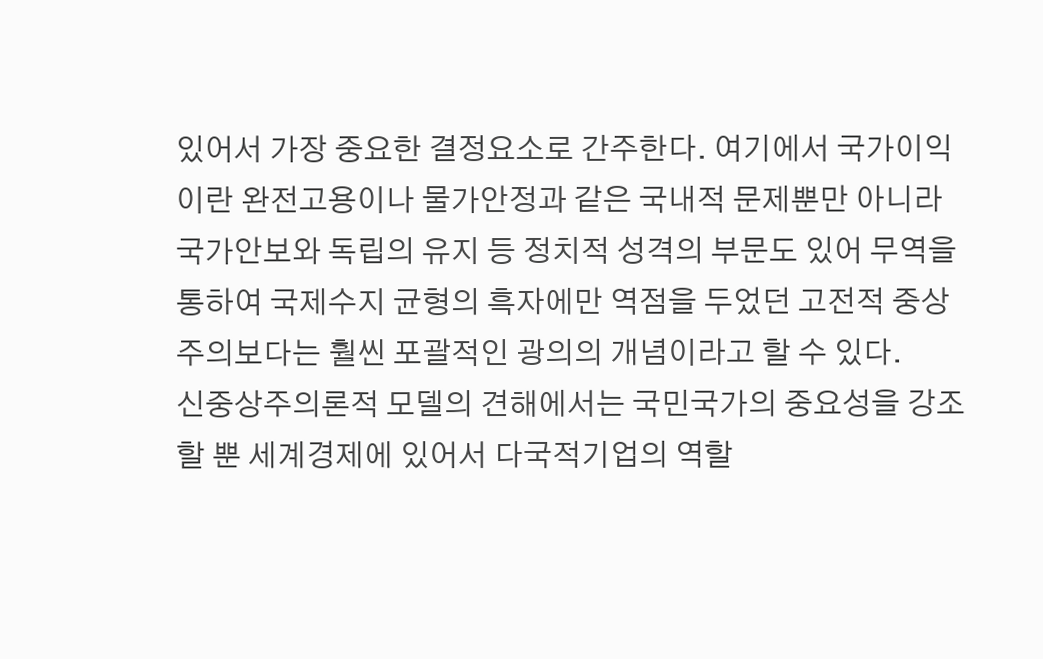있어서 가장 중요한 결정요소로 간주한다. 여기에서 국가이익이란 완전고용이나 물가안정과 같은 국내적 문제뿐만 아니라 국가안보와 독립의 유지 등 정치적 성격의 부문도 있어 무역을 통하여 국제수지 균형의 흑자에만 역점을 두었던 고전적 중상주의보다는 훨씬 포괄적인 광의의 개념이라고 할 수 있다.
신중상주의론적 모델의 견해에서는 국민국가의 중요성을 강조할 뿐 세계경제에 있어서 다국적기업의 역할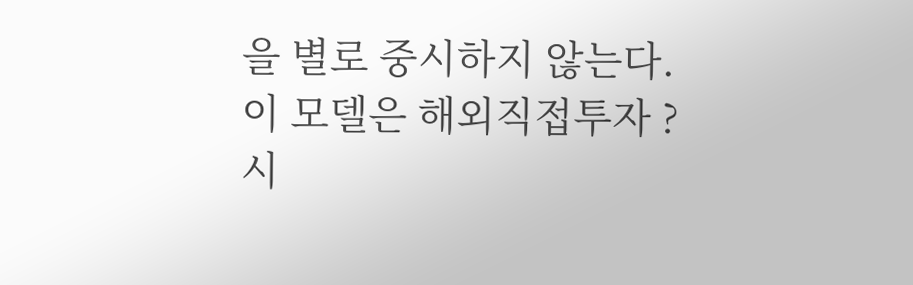을 별로 중시하지 않는다. 이 모델은 해외직접투자 ? 시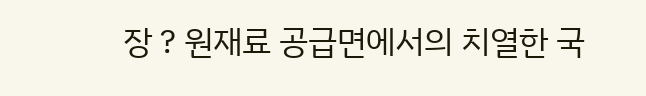장 ? 원재료 공급면에서의 치열한 국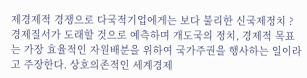제경제적 경쟁으로 다국적기업에게는 보다 불리한 신국제정치 ? 경제질서가 도래할 것으로 예측하며 개도국의 정치, 경제적 목표는 가장 효율적인 자원배분을 위하여 국가주권을 행사하는 일이라고 주장한다. 상호의존적인 세계경제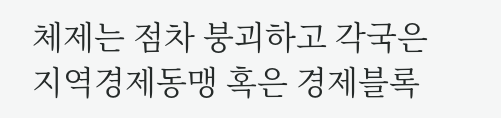체제는 점차 붕괴하고 각국은 지역경제동맹 혹은 경제블록